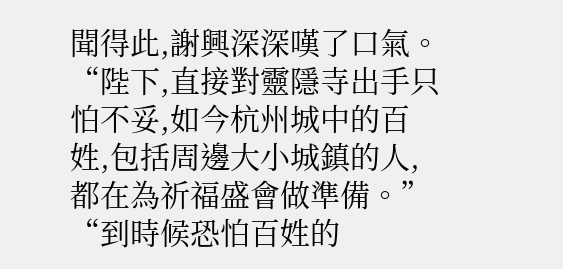聞得此,謝興深深嘆了口氣。
“陛下,直接對靈隱寺出手只怕不妥,如今杭州城中的百姓,包括周邊大小城鎮的人,都在為祈福盛會做準備。”
“到時候恐怕百姓的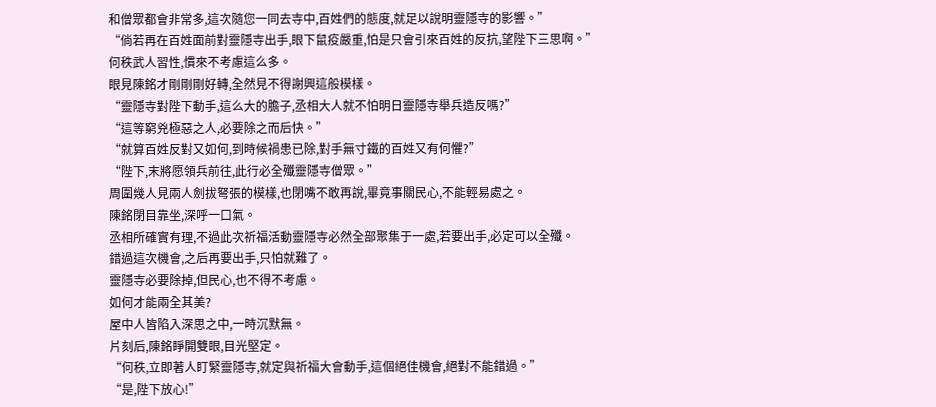和僧眾都會非常多,這次隨您一同去寺中,百姓們的態度,就足以說明靈隱寺的影響。”
“倘若再在百姓面前對靈隱寺出手,眼下鼠疫嚴重,怕是只會引來百姓的反抗,望陛下三思啊。”
何秩武人習性,慣來不考慮這么多。
眼見陳銘才剛剛剛好轉,全然見不得謝興這般模樣。
“靈隱寺對陛下動手,這么大的膽子,丞相大人就不怕明日靈隱寺舉兵造反嗎?”
“這等窮兇極惡之人,必要除之而后快。”
“就算百姓反對又如何,到時候禍患已除,對手無寸鐵的百姓又有何懼?”
“陛下,末將愿領兵前往,此行必全殲靈隱寺僧眾。”
周圍幾人見兩人劍拔弩張的模樣,也閉嘴不敢再說,畢竟事關民心,不能輕易處之。
陳銘閉目靠坐,深呼一口氣。
丞相所確實有理,不過此次祈福活動靈隱寺必然全部聚集于一處,若要出手,必定可以全殲。
錯過這次機會,之后再要出手,只怕就難了。
靈隱寺必要除掉,但民心,也不得不考慮。
如何才能兩全其美?
屋中人皆陷入深思之中,一時沉默無。
片刻后,陳銘睜開雙眼,目光堅定。
“何秩,立即著人盯緊靈隱寺,就定與祈福大會動手,這個絕佳機會,絕對不能錯過。”
“是,陛下放心!”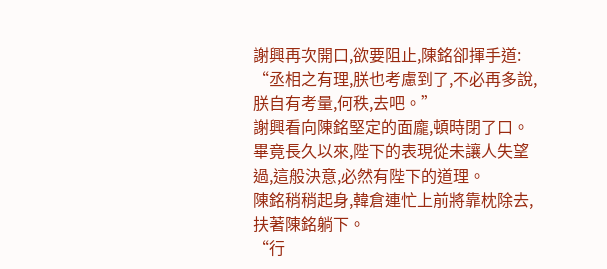謝興再次開口,欲要阻止,陳銘卻揮手道:
“丞相之有理,朕也考慮到了,不必再多說,朕自有考量,何秩,去吧。”
謝興看向陳銘堅定的面龐,頓時閉了口。
畢竟長久以來,陛下的表現從未讓人失望過,這般決意,必然有陛下的道理。
陳銘稍稍起身,韓倉連忙上前將靠枕除去,扶著陳銘躺下。
“行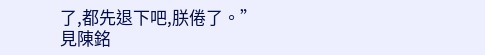了,都先退下吧,朕倦了。”
見陳銘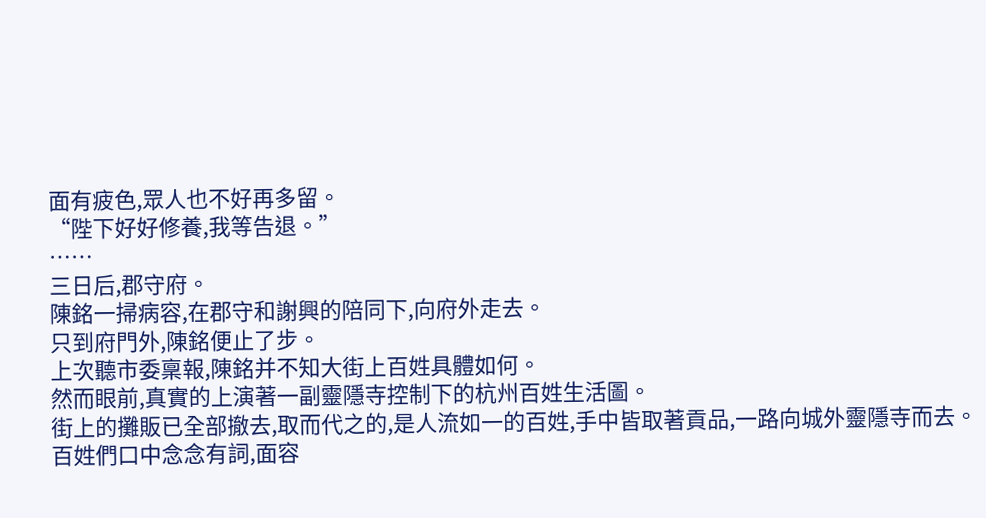面有疲色,眾人也不好再多留。
“陛下好好修養,我等告退。”
……
三日后,郡守府。
陳銘一掃病容,在郡守和謝興的陪同下,向府外走去。
只到府門外,陳銘便止了步。
上次聽市委稟報,陳銘并不知大街上百姓具體如何。
然而眼前,真實的上演著一副靈隱寺控制下的杭州百姓生活圖。
街上的攤販已全部撤去,取而代之的,是人流如一的百姓,手中皆取著貢品,一路向城外靈隱寺而去。
百姓們口中念念有詞,面容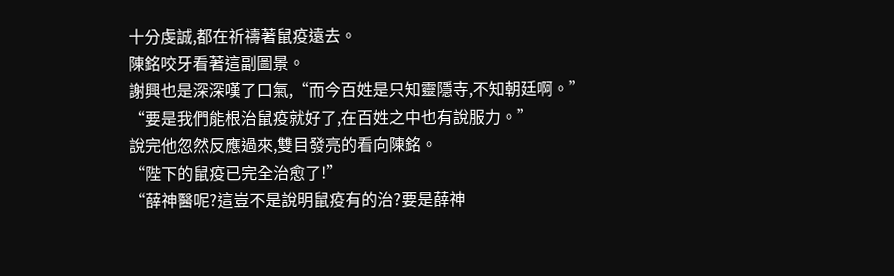十分虔誠,都在祈禱著鼠疫遠去。
陳銘咬牙看著這副圖景。
謝興也是深深嘆了口氣,“而今百姓是只知靈隱寺,不知朝廷啊。”
“要是我們能根治鼠疫就好了,在百姓之中也有說服力。”
說完他忽然反應過來,雙目發亮的看向陳銘。
“陛下的鼠疫已完全治愈了!”
“薛神醫呢?這豈不是說明鼠疫有的治?要是薛神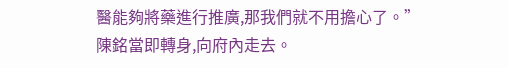醫能夠將藥進行推廣,那我們就不用擔心了。”
陳銘當即轉身,向府內走去。